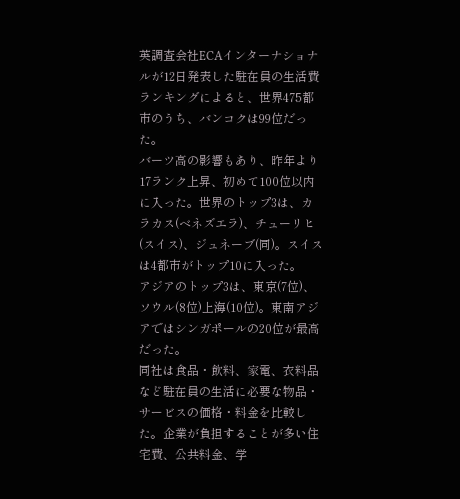英調査会社ECAインターナショナルが12日発表した駐在員の生活費ランキングによると、世界475都市のうち、バンコクは99位だった。
バーツ高の影響もあり、昨年より17ランク上昇、初めて100位以内に入った。世界のトップ3は、カラカス(ベネズエラ)、チューリヒ(スイス)、ジュネーブ(同)。スイスは4都市がトップ10に入った。
アジアのトップ3は、東京(7位)、ソウル(8位)上海(10位)。東南アジアではシンガポールの20位が最高だった。
同社は食品・飲料、家電、衣料品など駐在員の生活に必要な物品・サービスの価格・料金を比較した。企業が負担することが多い住宅費、公共料金、学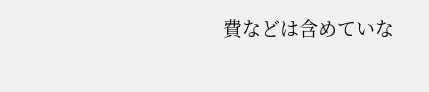費などは含めていな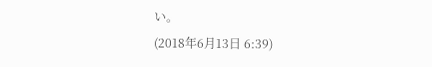い。
(2018年6月13日 6:39)